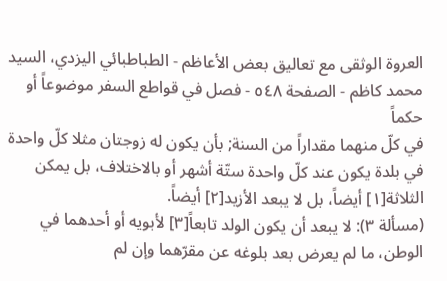العروة الوثقى مع تعاليق بعض الأعاظم - الطباطبائي اليزدي، السيد محمد كاظم - الصفحة ٥٤٨ - فصل في قواطع السفر موضوعاً أو حكماً
في كلّ منهما مقداراً من السنة; بأن يكون له زوجتان مثلا كلّ واحدة في بلدة يكون عند كلّ واحدة ستّة أشهر أو بالاختلاف، بل يمكن الثلاثة[١] أيضاً، بل لا يبعد الأزيد[٢] أيضاً.
(مسألة ٣): لا يبعد أن يكون الولد تابعاً[٣] لأبويه أو أحدهما في الوطن، ما لم يعرض بعد بلوغه عن مقرّهما وإن لم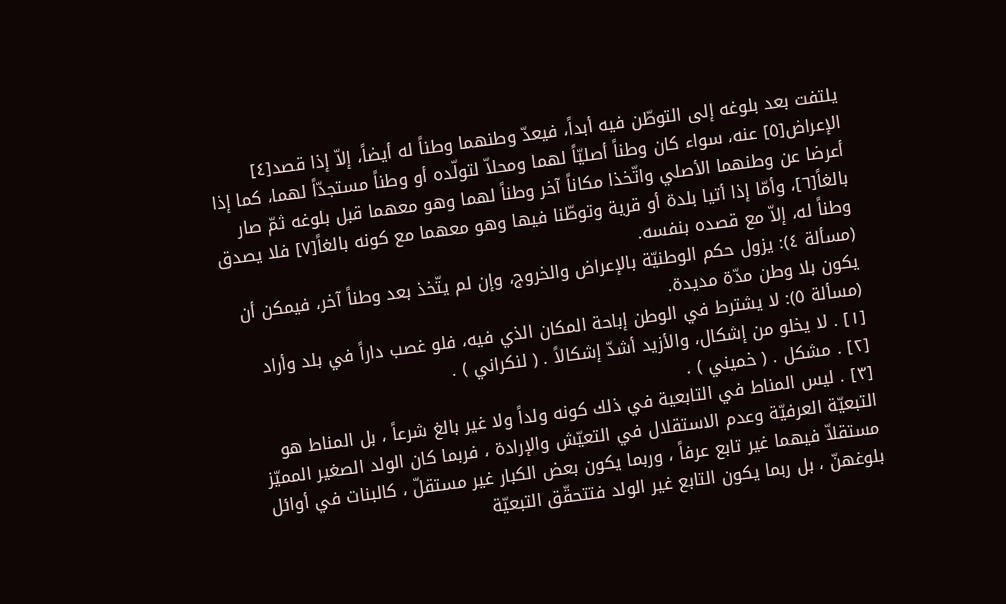يلتفت بعد بلوغه إلى التوطّن فيه أبداً، فيعدّ وطنهما وطناً له أيضاً، إلاّ إذا قصد[٤] الإعراض[٥] عنه، سواء كان وطناً أصليّاً لهما ومحلاّ لتولّده أو وطناً مستجدّاً لهما، كما إذا أعرضا عن وطنهما الأصلي واتّخذا مكاناً آخر وطناً لهما وهو معهما قبل بلوغه ثمّ صار بالغاً[٦]، وأمّا إذا أتيا بلدة أو قرية وتوطّنا فيها وهو معهما مع كونه بالغاً[٧] فلا يصدق وطناً له، إلاّ مع قصده بنفسه.
(مسألة ٤): يزول حكم الوطنيّة بالإعراض والخروج، وإن لم يتّخذ بعد وطناً آخر، فيمكن أن يكون بلا وطن مدّة مديدة.
(مسألة ٥): لا يشترط في الوطن إباحة المكان الذي فيه، فلو غصب داراً في بلد وأراد
[١] . لا يخلو من إشكال، والأزيد أشدّ إشكالاً . ( لنكراني ) .
[٢] . مشكل . ( خميني ) .
[٣] . ليس المناط في التابعية في ذلك كونه ولداً ولا غير بالغ شرعاً ، بل المناط هو التبعيّة العرفيّة وعدم الاستقلال في التعيّش والإرادة ، فربما كان الولد الصغير المميّز مستقلاّ فيهما غير تابع عرفاً ، وربما يكون بعض الكبار غير مستقلّ ، كالبنات في أوائل بلوغهنّ ، بل ربما يكون التابع غير الولد فتتحقّق التبعيّة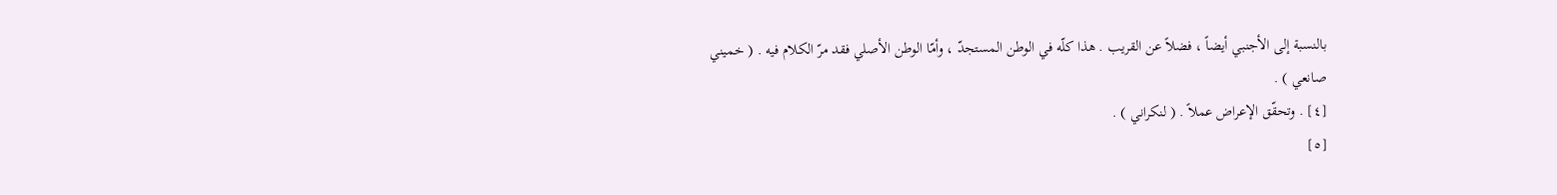بالنسبة إلى الأجنبي أيضاً ، فضلاً عن القريب . هذا كلّه في الوطن المستجدّ ، وأمّا الوطن الأصلي فقد مرّ الكلام فيه . ( خميني صانعي ) .
[٤] . وتحقّق الإعراض عملاً . ( لنكراني ) .
[٥]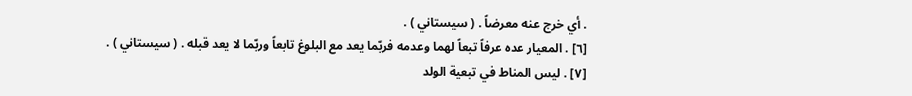. أي خرج عنه معرضاً . ( سيستاني ) .
[٦] . المعيار عده عرفاً تبعاً لهما وعدمه فربّما يعد مع البلوغ تابعاً وربّما لا يعد قبله . ( سيستاني ) .
[٧] . ليس المناط في تبعية الولد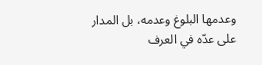وعدمها البلوغ وعدمه، بل المدار على عدّه في العرف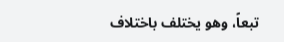تبعاً، وهو يختلف باختلاف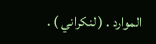الموارد . ( لنكراني ) .